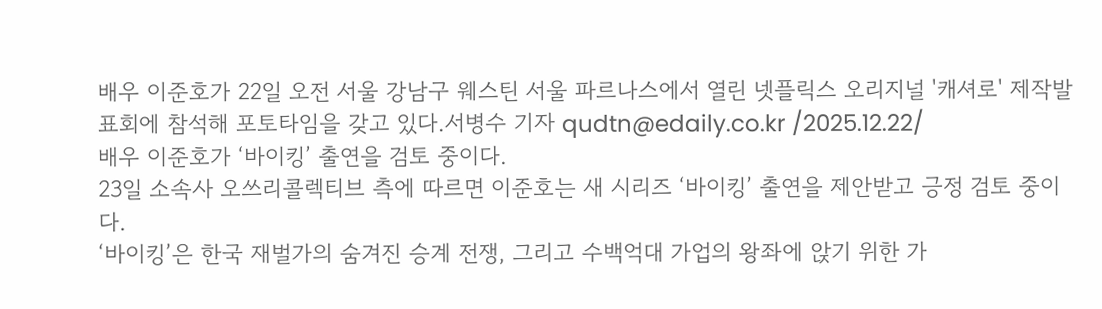배우 이준호가 22일 오전 서울 강남구 웨스틴 서울 파르나스에서 열린 넷플릭스 오리지널 '캐셔로' 제작발표회에 참석해 포토타임을 갖고 있다.서병수 기자 qudtn@edaily.co.kr /2025.12.22/
배우 이준호가 ‘바이킹’ 출연을 검토 중이다.
23일 소속사 오쓰리콜렉티브 측에 따르면 이준호는 새 시리즈 ‘바이킹’ 출연을 제안받고 긍정 검토 중이다.
‘바이킹’은 한국 재벌가의 숨겨진 승계 전쟁, 그리고 수백억대 가업의 왕좌에 앉기 위한 가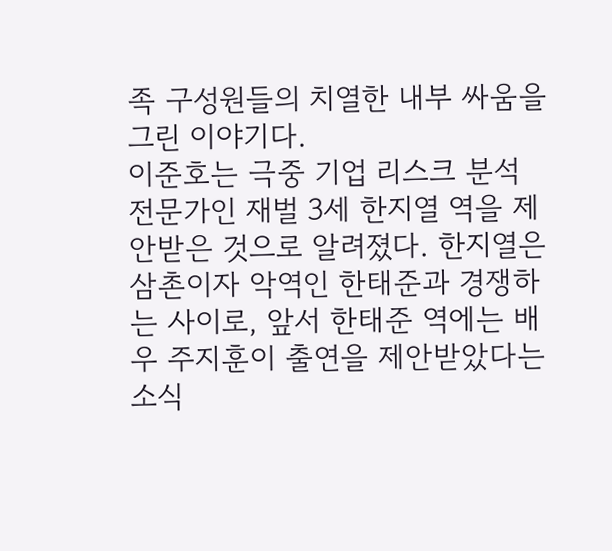족 구성원들의 치열한 내부 싸움을 그린 이야기다.
이준호는 극중 기업 리스크 분석 전문가인 재벌 3세 한지열 역을 제안받은 것으로 알려졌다. 한지열은 삼촌이자 악역인 한태준과 경쟁하는 사이로, 앞서 한태준 역에는 배우 주지훈이 출연을 제안받았다는 소식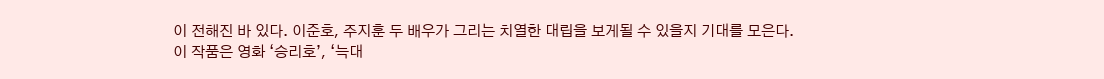이 전해진 바 있다. 이준호, 주지훈 두 배우가 그리는 치열한 대립을 보게될 수 있을지 기대를 모은다.
이 작품은 영화 ‘승리호’, ‘늑대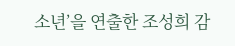소년’을 연출한 조성희 감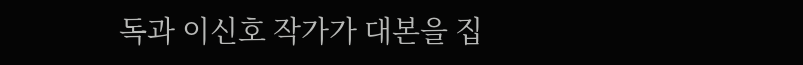독과 이신호 작가가 대본을 집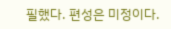필했다. 편성은 미정이다.